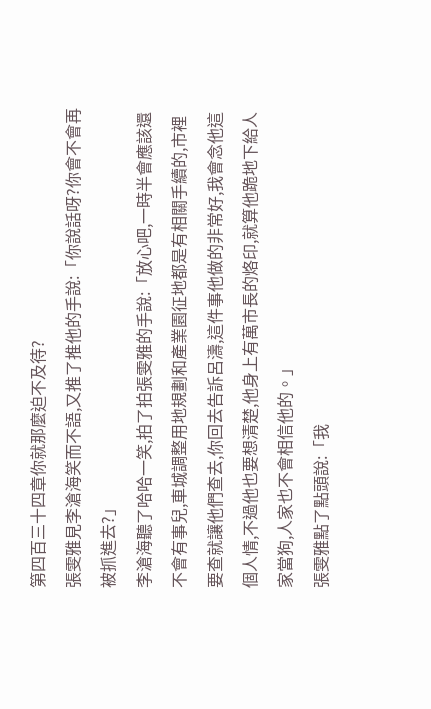第四百三十四章你就那麼迫不及待?
張雯雅見李滄海笑而不語,又推了推他的手說:「你說話呀?你會不會再被抓進去?」
李滄海聽了哈哈一笑,拍了拍張雯雅的手說:「放心吧,一時半會應該還不會有事兒,車城調整用地規劃和產業園征地都是有相關手續的,市裡要查就讓他們查去,你回去告訴呂濤,這件事他做的非常好,我會念他這個人情,不過他也要想清楚,他身上有萬市長的烙印,就算他跪地下給人家當狗,人家也不會相信他的。」
張雯雅點了點頭說:「我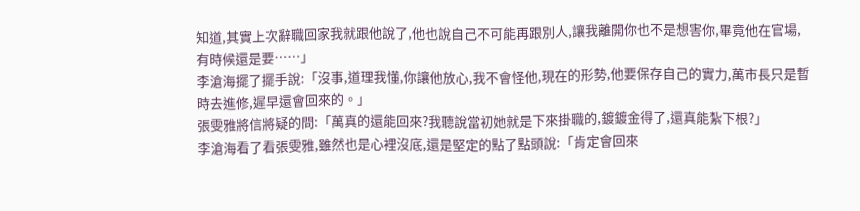知道,其實上次辭職回家我就跟他說了,他也說自己不可能再跟別人,讓我離開你也不是想害你,畢竟他在官場,有時候還是要……」
李滄海擺了擺手說:「沒事,道理我懂,你讓他放心,我不會怪他,現在的形勢,他要保存自己的實力,萬市長只是暫時去進修,遲早還會回來的。」
張雯雅將信將疑的問:「萬真的還能回來?我聽說當初她就是下來掛職的,鍍鍍金得了,還真能紮下根?」
李滄海看了看張雯雅,雖然也是心裡沒底,還是堅定的點了點頭說:「肯定會回來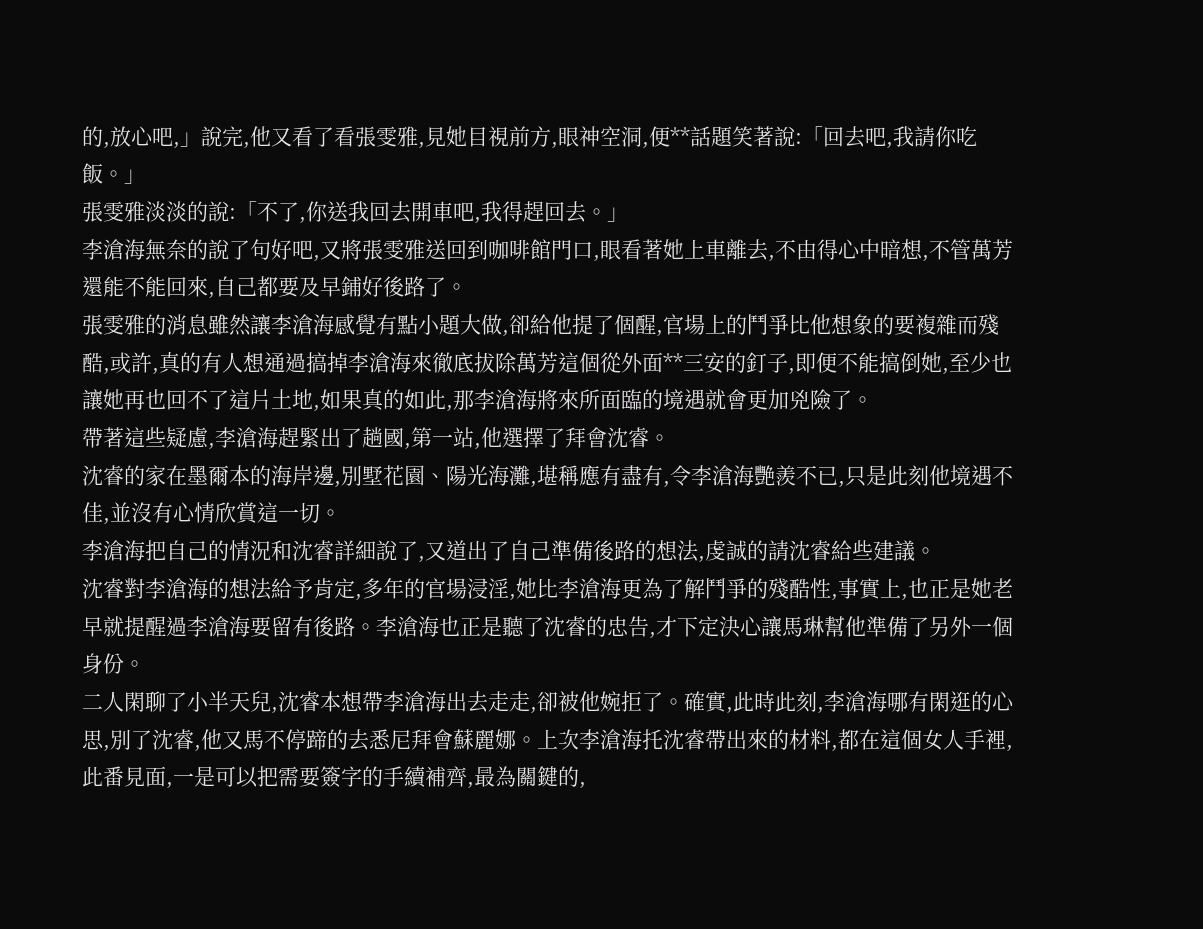的,放心吧,」說完,他又看了看張雯雅,見她目視前方,眼神空洞,便**話題笑著說:「回去吧,我請你吃飯。」
張雯雅淡淡的說:「不了,你送我回去開車吧,我得趕回去。」
李滄海無奈的說了句好吧,又將張雯雅送回到咖啡館門口,眼看著她上車離去,不由得心中暗想,不管萬芳還能不能回來,自己都要及早鋪好後路了。
張雯雅的消息雖然讓李滄海感覺有點小題大做,卻給他提了個醒,官場上的鬥爭比他想象的要複雜而殘酷,或許,真的有人想通過搞掉李滄海來徹底拔除萬芳這個從外面**三安的釘子,即便不能搞倒她,至少也讓她再也回不了這片土地,如果真的如此,那李滄海將來所面臨的境遇就會更加兇險了。
帶著這些疑慮,李滄海趕緊出了趟國,第一站,他選擇了拜會沈睿。
沈睿的家在墨爾本的海岸邊,別墅花園、陽光海灘,堪稱應有盡有,令李滄海艷羨不已,只是此刻他境遇不佳,並沒有心情欣賞這一切。
李滄海把自己的情況和沈睿詳細說了,又道出了自己準備後路的想法,虔誠的請沈睿給些建議。
沈睿對李滄海的想法給予肯定,多年的官場浸淫,她比李滄海更為了解鬥爭的殘酷性,事實上,也正是她老早就提醒過李滄海要留有後路。李滄海也正是聽了沈睿的忠告,才下定決心讓馬琳幫他準備了另外一個身份。
二人閑聊了小半天兒,沈睿本想帶李滄海出去走走,卻被他婉拒了。確實,此時此刻,李滄海哪有閑逛的心思,別了沈睿,他又馬不停蹄的去悉尼拜會蘇麗娜。上次李滄海托沈睿帶出來的材料,都在這個女人手裡,此番見面,一是可以把需要簽字的手續補齊,最為關鍵的,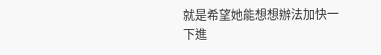就是希望她能想想辦法加快一下進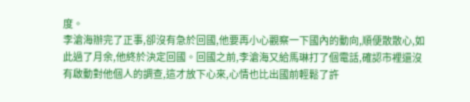度。
李滄海辦完了正事,卻沒有急於回國,他要再小心觀察一下國內的動向,順便散散心,如此過了月余,他終於決定回國。回國之前,李滄海又給馬琳打了個電話,確認市裡還沒有啟動對他個人的調查,這才放下心來,心情也比出國前輕鬆了許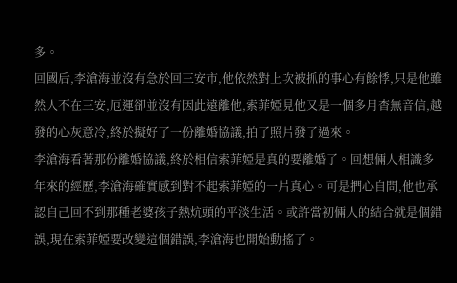多。
回國后,李滄海並沒有急於回三安市,他依然對上次被抓的事心有餘悸,只是他雖然人不在三安,厄運卻並沒有因此遠離他,索菲婭見他又是一個多月杳無音信,越發的心灰意冷,終於擬好了一份離婚協議,拍了照片發了過來。
李滄海看著那份離婚協議,終於相信索菲婭是真的要離婚了。回想倆人相識多年來的經歷,李滄海確實感到對不起索菲婭的一片真心。可是捫心自問,他也承認自己回不到那種老婆孩子熱炕頭的平淡生活。或許當初倆人的結合就是個錯誤,現在索菲婭要改變這個錯誤,李滄海也開始動搖了。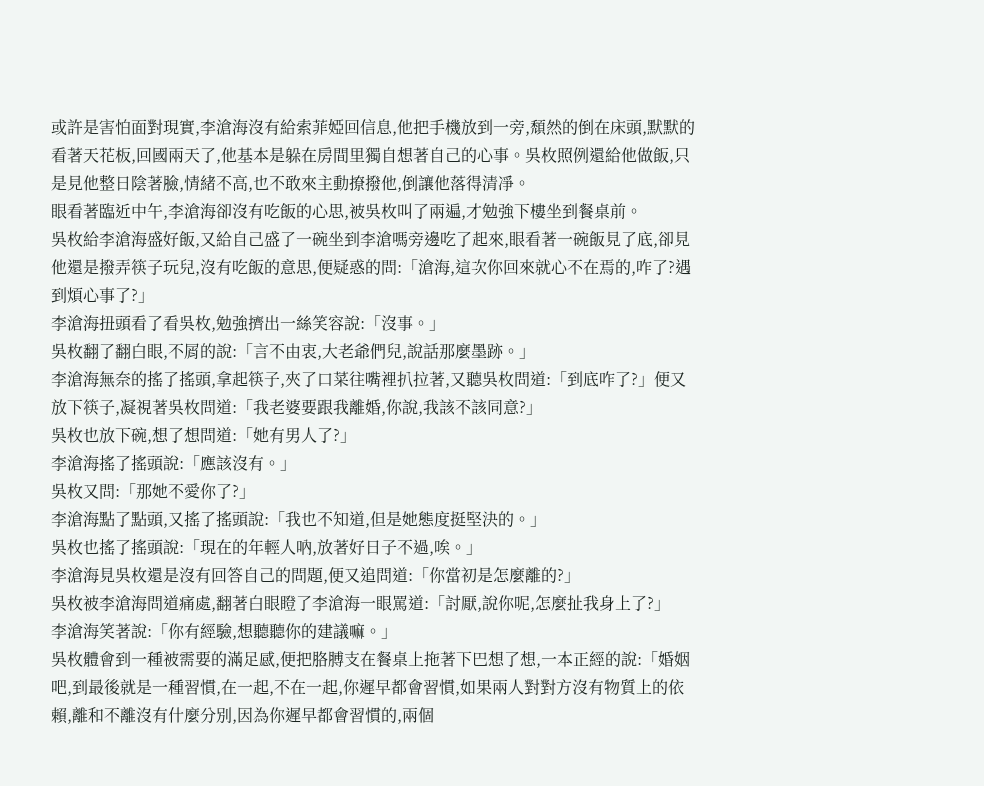或許是害怕面對現實,李滄海沒有給索菲婭回信息,他把手機放到一旁,頹然的倒在床頭,默默的看著天花板,回國兩天了,他基本是躲在房間里獨自想著自己的心事。吳枚照例還給他做飯,只是見他整日陰著臉,情緒不高,也不敢來主動撩撥他,倒讓他落得清凈。
眼看著臨近中午,李滄海卻沒有吃飯的心思,被吳枚叫了兩遍,才勉強下樓坐到餐桌前。
吳枚給李滄海盛好飯,又給自己盛了一碗坐到李滄嗎旁邊吃了起來,眼看著一碗飯見了底,卻見他還是撥弄筷子玩兒,沒有吃飯的意思,便疑惑的問:「滄海,這次你回來就心不在焉的,咋了?遇到煩心事了?」
李滄海扭頭看了看吳枚,勉強擠出一絲笑容說:「沒事。」
吳枚翻了翻白眼,不屑的說:「言不由衷,大老爺們兒,說話那麼墨跡。」
李滄海無奈的搖了搖頭,拿起筷子,夾了口菜往嘴裡扒拉著,又聽吳枚問道:「到底咋了?」便又放下筷子,凝視著吳枚問道:「我老婆要跟我離婚,你說,我該不該同意?」
吳枚也放下碗,想了想問道:「她有男人了?」
李滄海搖了搖頭說:「應該沒有。」
吳枚又問:「那她不愛你了?」
李滄海點了點頭,又搖了搖頭說:「我也不知道,但是她態度挺堅決的。」
吳枚也搖了搖頭說:「現在的年輕人吶,放著好日子不過,唉。」
李滄海見吳枚還是沒有回答自己的問題,便又追問道:「你當初是怎麼離的?」
吳枚被李滄海問道痛處,翻著白眼瞪了李滄海一眼罵道:「討厭,說你呢,怎麼扯我身上了?」
李滄海笑著說:「你有經驗,想聽聽你的建議嘛。」
吳枚體會到一種被需要的滿足感,便把胳膊支在餐桌上拖著下巴想了想,一本正經的說:「婚姻吧,到最後就是一種習慣,在一起,不在一起,你遲早都會習慣,如果兩人對對方沒有物質上的依賴,離和不離沒有什麼分別,因為你遲早都會習慣的,兩個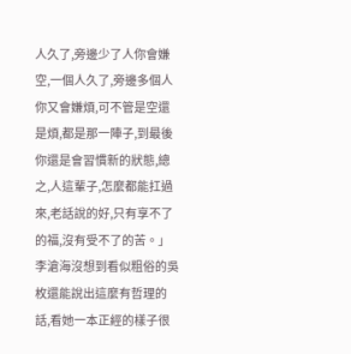人久了,旁邊少了人你會嫌空,一個人久了,旁邊多個人你又會嫌煩,可不管是空還是煩,都是那一陣子,到最後你還是會習慣新的狀態,總之,人這輩子,怎麼都能扛過來,老話說的好,只有享不了的福,沒有受不了的苦。」
李滄海沒想到看似粗俗的吳枚還能說出這麼有哲理的話,看她一本正經的樣子很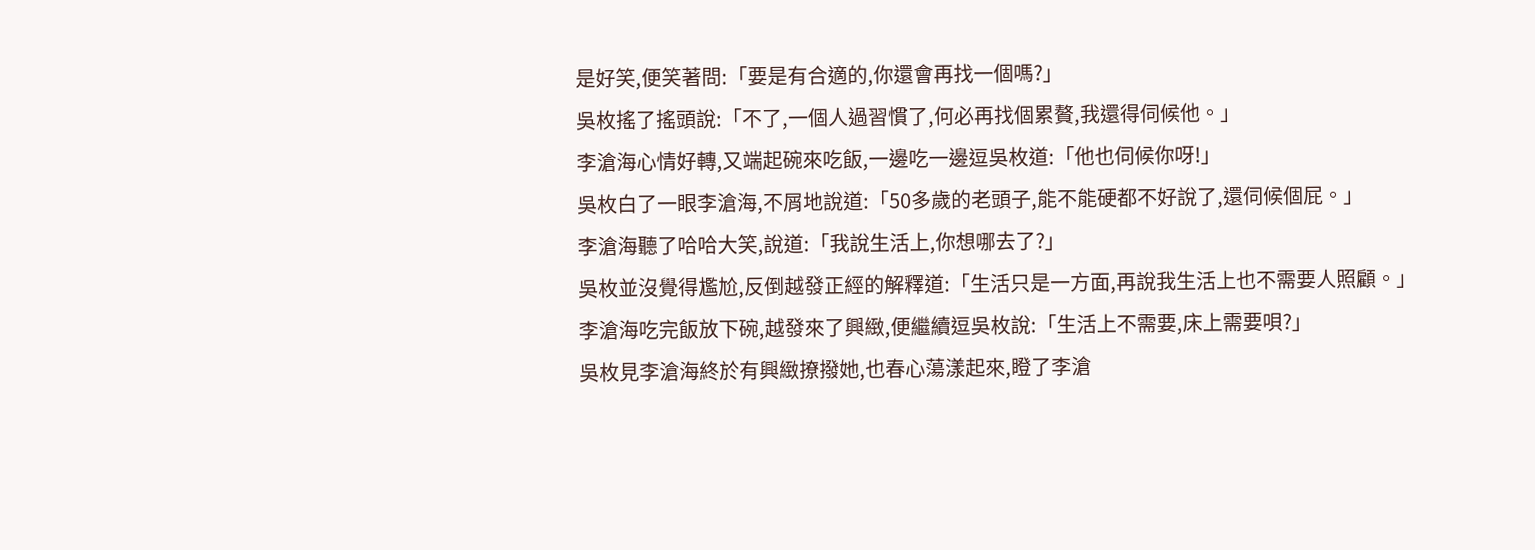是好笑,便笑著問:「要是有合適的,你還會再找一個嗎?」
吳枚搖了搖頭說:「不了,一個人過習慣了,何必再找個累贅,我還得伺候他。」
李滄海心情好轉,又端起碗來吃飯,一邊吃一邊逗吳枚道:「他也伺候你呀!」
吳枚白了一眼李滄海,不屑地說道:「50多歲的老頭子,能不能硬都不好說了,還伺候個屁。」
李滄海聽了哈哈大笑,說道:「我說生活上,你想哪去了?」
吳枚並沒覺得尷尬,反倒越發正經的解釋道:「生活只是一方面,再說我生活上也不需要人照顧。」
李滄海吃完飯放下碗,越發來了興緻,便繼續逗吳枚說:「生活上不需要,床上需要唄?」
吳枚見李滄海終於有興緻撩撥她,也春心蕩漾起來,瞪了李滄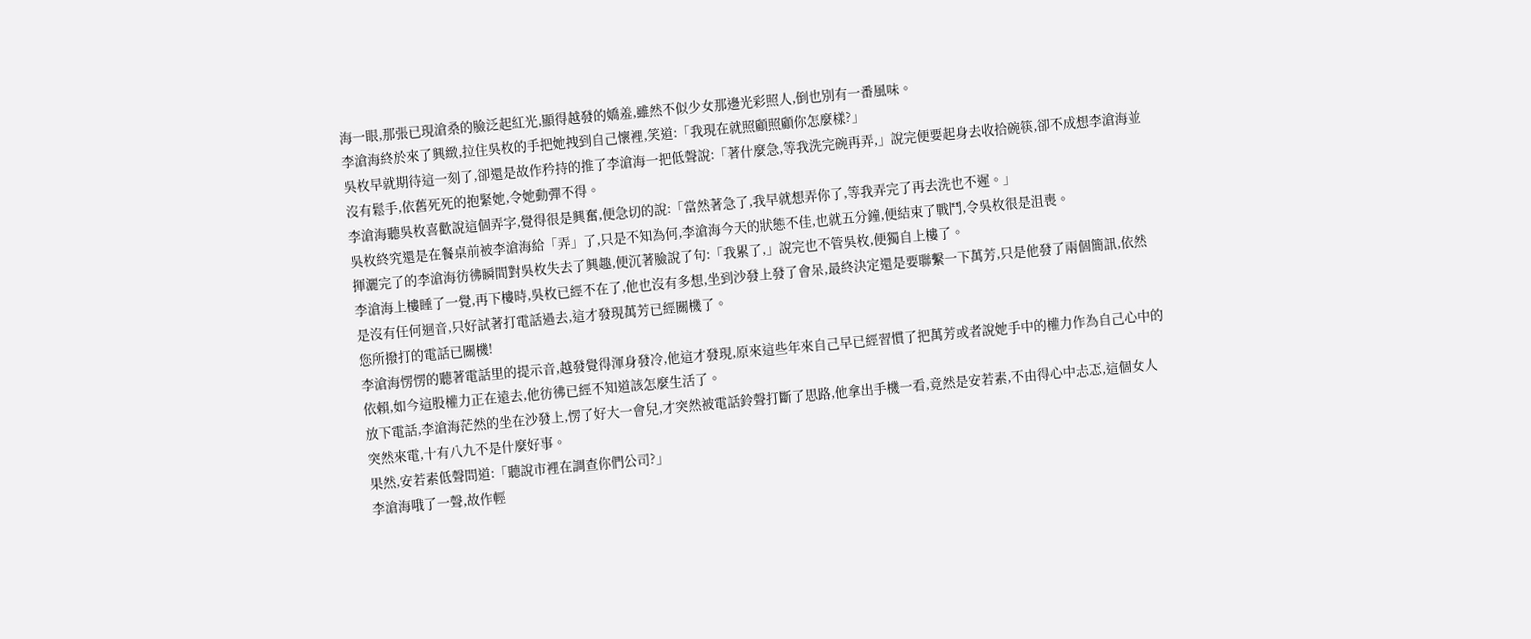海一眼,那張已現滄桑的臉泛起紅光,顯得越發的嬌羞,雖然不似少女那邊光彩照人,倒也別有一番風味。
李滄海終於來了興緻,拉住吳枚的手把她拽到自己懷裡,笑道:「我現在就照顧照顧你怎麼樣?」
吳枚早就期待這一刻了,卻還是故作矜持的推了李滄海一把低聲說:「著什麼急,等我洗完碗再弄,」說完便要起身去收拾碗筷,卻不成想李滄海並沒有鬆手,依舊死死的抱緊她,令她動彈不得。
李滄海聽吳枚喜歡說這個弄字,覺得很是興奮,便急切的說:「當然著急了,我早就想弄你了,等我弄完了再去洗也不遲。」
吳枚終究還是在餐桌前被李滄海給「弄」了,只是不知為何,李滄海今天的狀態不佳,也就五分鐘,便結束了戰鬥,令吳枚很是沮喪。
揮灑完了的李滄海彷彿瞬間對吳枚失去了興趣,便沉著臉說了句:「我累了,」說完也不管吳枚,便獨自上樓了。
李滄海上樓睡了一覺,再下樓時,吳枚已經不在了,他也沒有多想,坐到沙發上發了會呆,最終決定還是要聯繫一下萬芳,只是他發了兩個簡訊,依然是沒有任何迴音,只好試著打電話過去,這才發現萬芳已經關機了。
您所撥打的電話已關機!
李滄海愣愣的聽著電話里的提示音,越發覺得渾身發冷,他這才發現,原來這些年來自己早已經習慣了把萬芳或者說她手中的權力作為自己心中的依賴,如今這股權力正在遠去,他彷彿已經不知道該怎麼生活了。
放下電話,李滄海茫然的坐在沙發上,愣了好大一會兒,才突然被電話鈴聲打斷了思路,他拿出手機一看,竟然是安若素,不由得心中忐忑,這個女人突然來電,十有八九不是什麼好事。
果然,安若素低聲問道:「聽說市裡在調查你們公司?」
李滄海哦了一聲,故作輕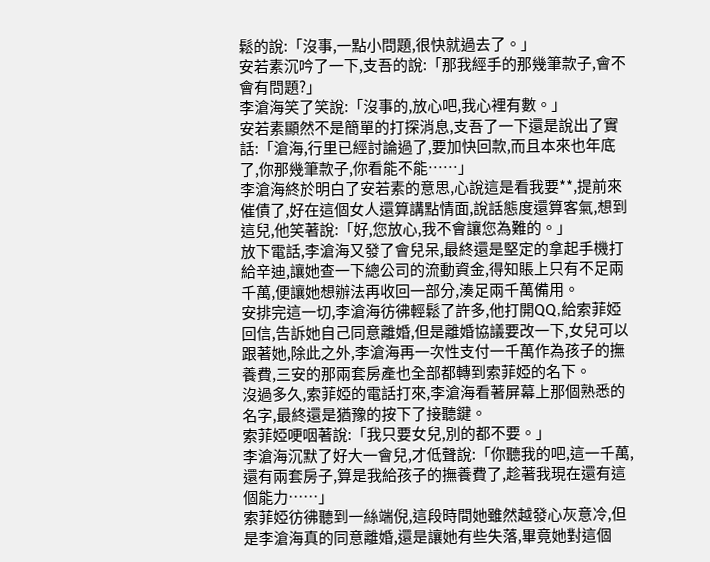鬆的說:「沒事,一點小問題,很快就過去了。」
安若素沉吟了一下,支吾的說:「那我經手的那幾筆款子,會不會有問題?」
李滄海笑了笑說:「沒事的,放心吧,我心裡有數。」
安若素顯然不是簡單的打探消息,支吾了一下還是說出了實話:「滄海,行里已經討論過了,要加快回款,而且本來也年底了,你那幾筆款子,你看能不能……」
李滄海終於明白了安若素的意思,心說這是看我要**,提前來催債了,好在這個女人還算講點情面,說話態度還算客氣,想到這兒,他笑著說:「好,您放心,我不會讓您為難的。」
放下電話,李滄海又發了會兒呆,最終還是堅定的拿起手機打給辛迪,讓她查一下總公司的流動資金,得知賬上只有不足兩千萬,便讓她想辦法再收回一部分,湊足兩千萬備用。
安排完這一切,李滄海彷彿輕鬆了許多,他打開QQ,給索菲婭回信,告訴她自己同意離婚,但是離婚協議要改一下,女兒可以跟著她,除此之外,李滄海再一次性支付一千萬作為孩子的撫養費,三安的那兩套房產也全部都轉到索菲婭的名下。
沒過多久,索菲婭的電話打來,李滄海看著屏幕上那個熟悉的名字,最終還是猶豫的按下了接聽鍵。
索菲婭哽咽著說:「我只要女兒,別的都不要。」
李滄海沉默了好大一會兒,才低聲說:「你聽我的吧,這一千萬,還有兩套房子,算是我給孩子的撫養費了,趁著我現在還有這個能力……」
索菲婭彷彿聽到一絲端倪,這段時間她雖然越發心灰意冷,但是李滄海真的同意離婚,還是讓她有些失落,畢竟她對這個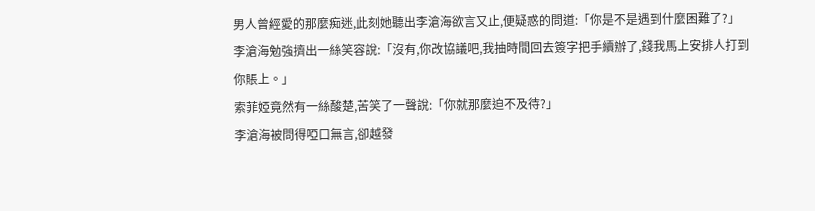男人曾經愛的那麼痴迷,此刻她聽出李滄海欲言又止,便疑惑的問道:「你是不是遇到什麼困難了?」
李滄海勉強擠出一絲笑容說:「沒有,你改協議吧,我抽時間回去簽字把手續辦了,錢我馬上安排人打到你賬上。」
索菲婭竟然有一絲酸楚,苦笑了一聲說:「你就那麼迫不及待?」
李滄海被問得啞口無言,卻越發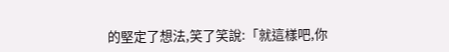的堅定了想法,笑了笑說:「就這樣吧,你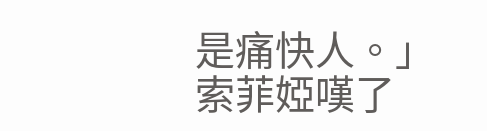是痛快人。」
索菲婭嘆了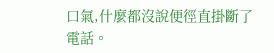口氣,什麼都沒說便徑直掛斷了電話。